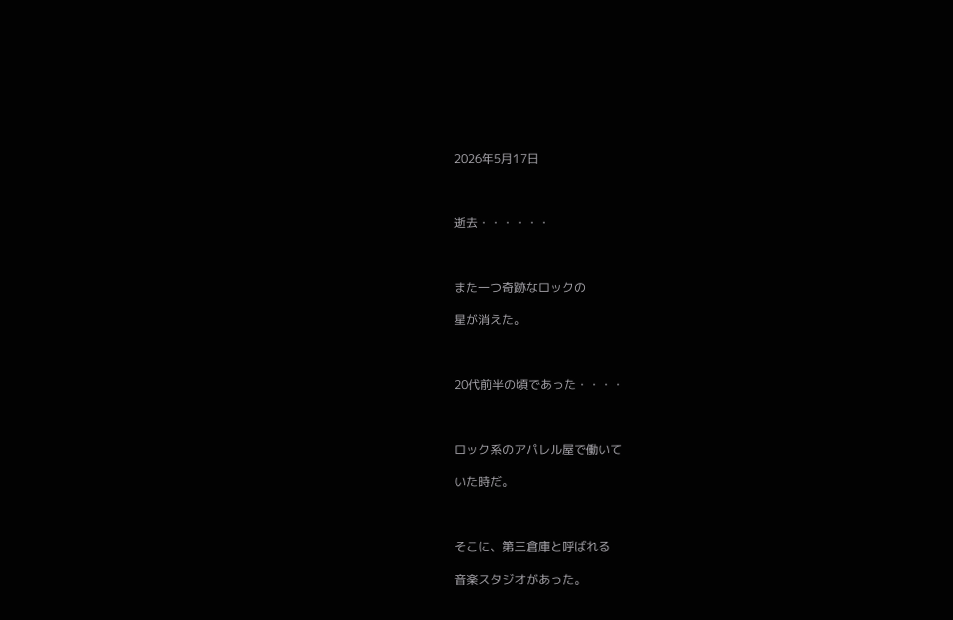2026年5月17日



逝去・・・・・・



また一つ奇跡なロックの

星が消えた。



20代前半の頃であった・・・・



ロック系のアパレル屋で働いて

いた時だ。



そこに、第三倉庫と呼ばれる

音楽スタジオがあった。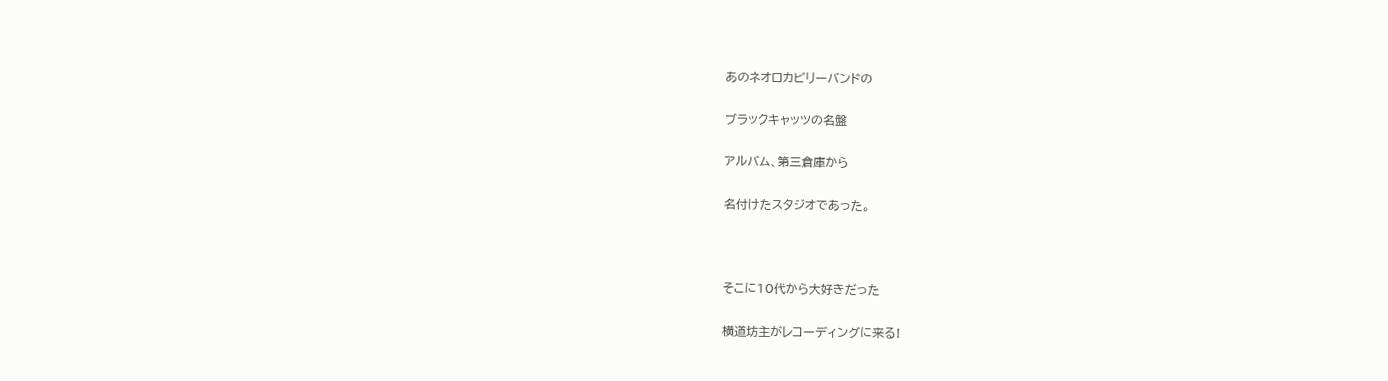あのネオロカビリーバンドの

ブラックキャッツの名盤

アルバム、第三倉庫から

名付けたスタジオであった。



そこに10代から大好きだった

横道坊主がレコーディングに来る!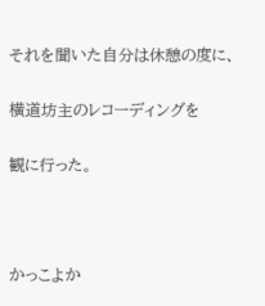それを聞いた自分は休憩の度に、

横道坊主のレコーディングを

観に行った。



かっこよか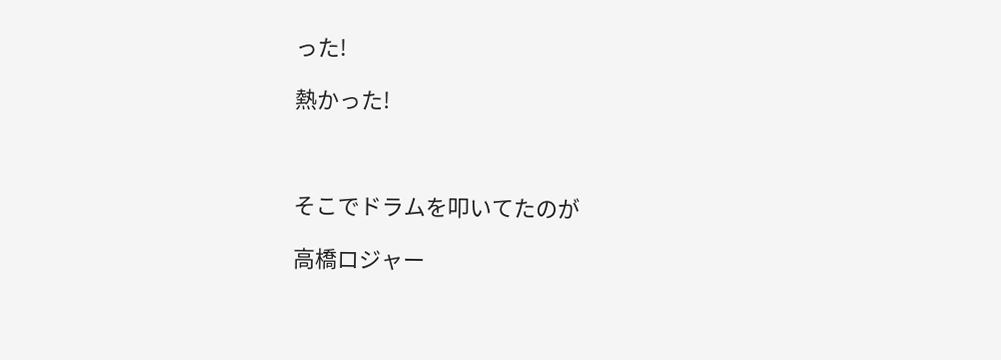った!

熱かった!



そこでドラムを叩いてたのが

高橋ロジャー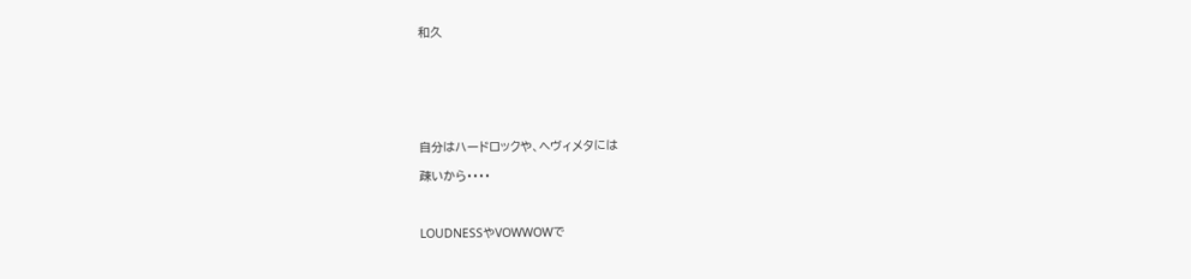和久







自分はハードロックや、ヘヴィメタには

疎いから・・・・



LOUDNESSやVOWWOWで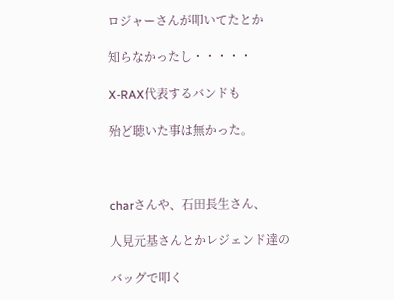ロジャーさんが叩いてたとか

知らなかったし・・・・・

X-RAX代表するバンドも

殆ど聴いた事は無かった。



charさんや、石田長生さん、

人見元基さんとかレジェンド達の

バッグで叩く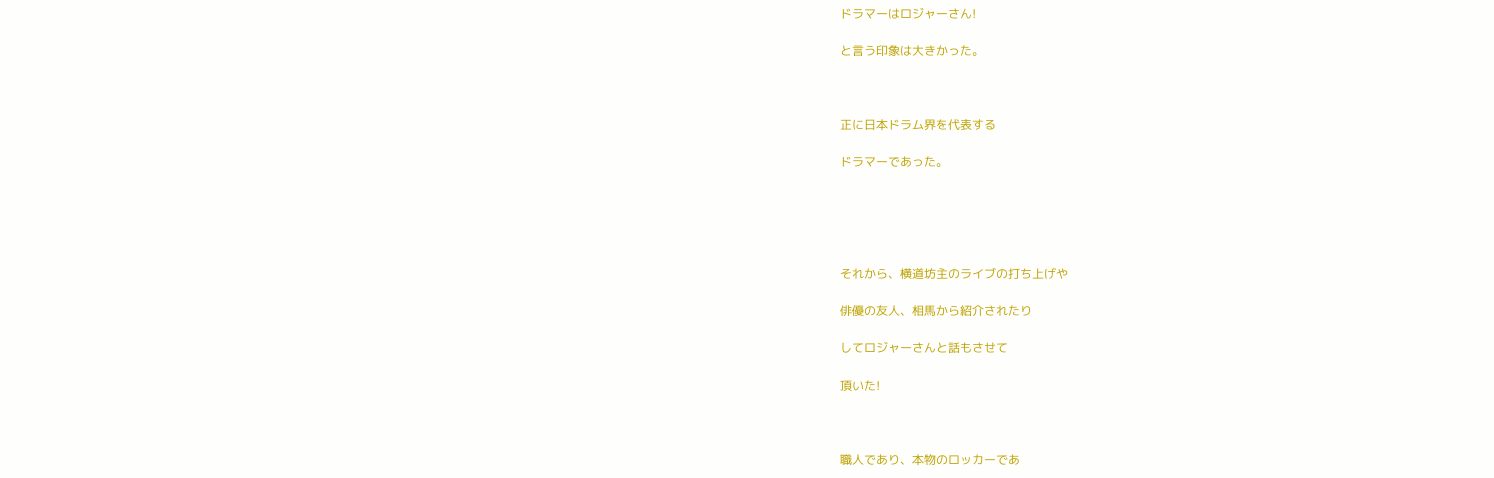ドラマーはロジャーさん!

と言う印象は大きかった。



正に日本ドラム界を代表する

ドラマーであった。





それから、横道坊主のライブの打ち上げや

俳優の友人、相馬から紹介されたり

してロジャーさんと話もさせて

頂いた!



職人であり、本物のロッカーであ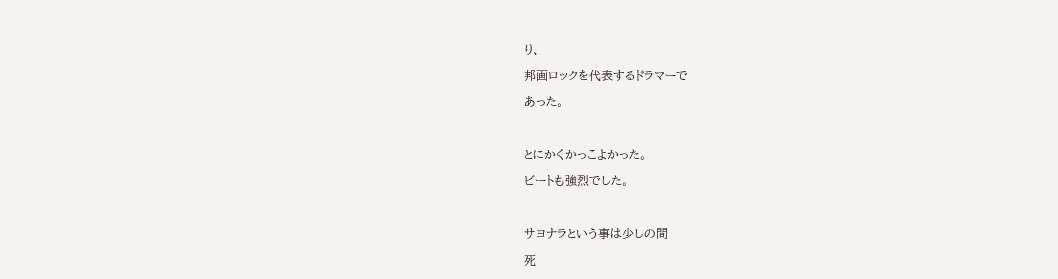り、

邦画ロックを代表するドラマーで

あった。



とにかくかっこよかった。

ビートも強烈でした。



サヨナラという事は少しの間

死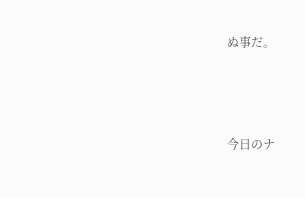ぬ事だ。



今日のナ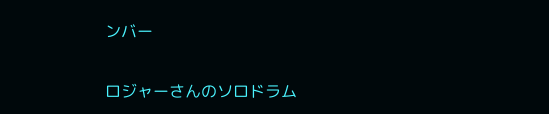ンバー

ロジャーさんのソロドラム